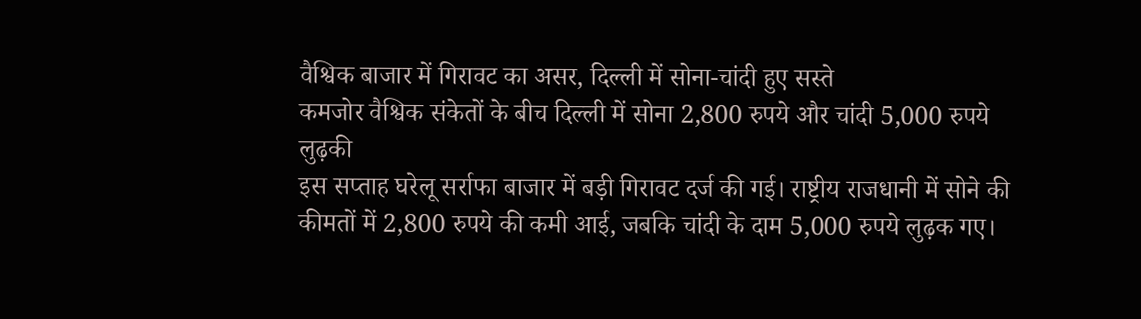वैश्विक बाजार में गिरावट का असर, दिल्ली में सोना-चांदी हुए सस्ते
कमजोर वैश्विक संकेतों के बीच दिल्ली में सोना 2,800 रुपये और चांदी 5,000 रुपये लुढ़की
इस सप्ताह घरेलू सर्राफा बाजार में बड़ी गिरावट दर्ज की गई। राष्ट्रीय राजधानी में सोने की कीमतों में 2,800 रुपये की कमी आई, जबकि चांदी के दाम 5,000 रुपये लुढ़क गए।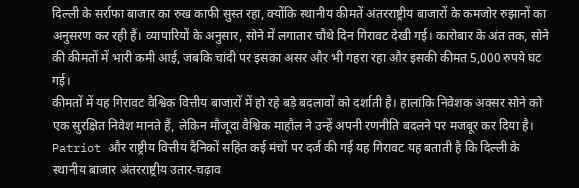दिल्ली के सर्राफा बाजार का रुख काफी सुस्त रहा, क्योंकि स्थानीय कीमतें अंतरराष्ट्रीय बाजारों के कमजोर रुझानों का अनुसरण कर रही हैं। व्यापारियों के अनुसार, सोने में लगातार चौथे दिन गिरावट देखी गई। कारोबार के अंत तक, सोने की कीमतों में भारी कमी आई, जबकि चांदी पर इसका असर और भी गहरा रहा और इसकी कीमत 5,000 रुपये घट गई।
कीमतों में यह गिरावट वैश्विक वित्तीय बाजारों में हो रहे बड़े बदलावों को दर्शाती है। हालांकि निवेशक अक्सर सोने को एक सुरक्षित निवेश मानते हैं, लेकिन मौजूदा वैश्विक माहौल ने उन्हें अपनी रणनीति बदलने पर मजबूर कर दिया है। Patriot और राष्ट्रीय वित्तीय दैनिकों सहित कई मंचों पर दर्ज की गई यह गिरावट यह बताती है कि दिल्ली के स्थानीय बाजार अंतरराष्ट्रीय उतार-चढ़ाव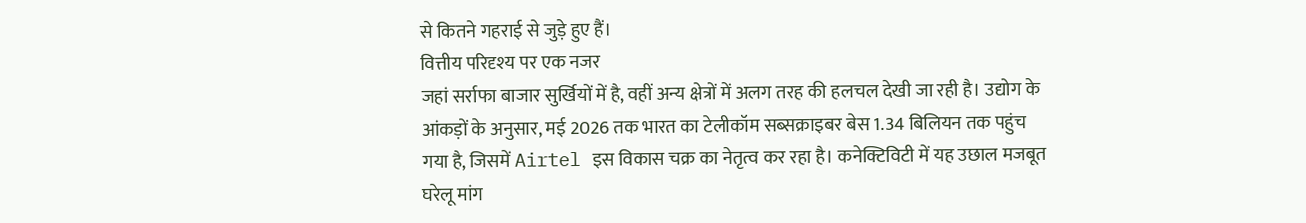से कितने गहराई से जुड़े हुए हैं।
वित्तीय परिदृश्य पर एक नजर
जहां सर्राफा बाजार सुर्खियों में है, वहीं अन्य क्षेत्रों में अलग तरह की हलचल देखी जा रही है। उद्योग के आंकड़ों के अनुसार, मई 2026 तक भारत का टेलीकॉम सब्सक्राइबर बेस 1.34 बिलियन तक पहुंच गया है, जिसमें Airtel इस विकास चक्र का नेतृत्व कर रहा है। कनेक्टिविटी में यह उछाल मजबूत घरेलू मांग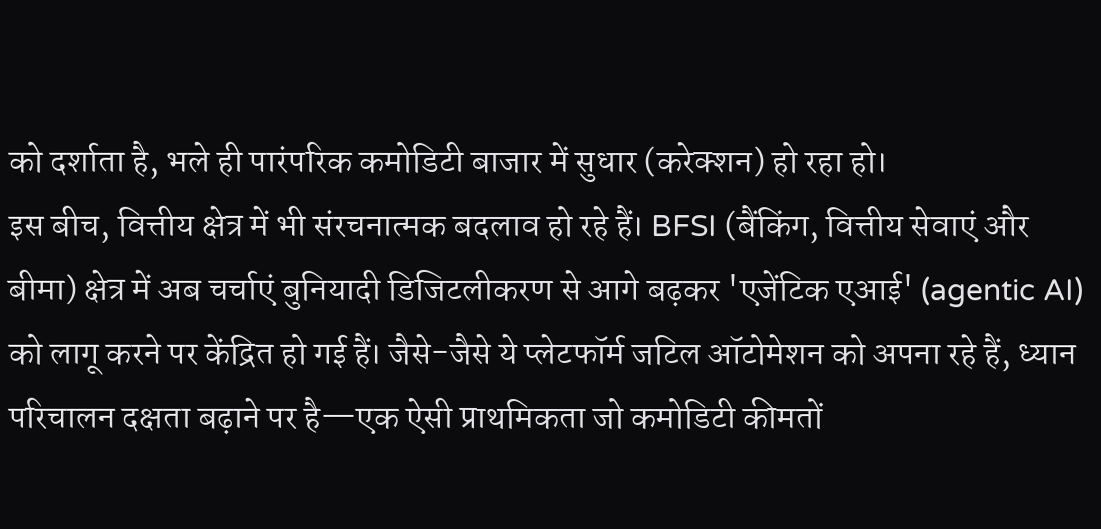को दर्शाता है, भले ही पारंपरिक कमोडिटी बाजार में सुधार (करेक्शन) हो रहा हो।
इस बीच, वित्तीय क्षेत्र में भी संरचनात्मक बदलाव हो रहे हैं। BFSI (बैंकिंग, वित्तीय सेवाएं और बीमा) क्षेत्र में अब चर्चाएं बुनियादी डिजिटलीकरण से आगे बढ़कर 'एजेंटिक एआई' (agentic AI) को लागू करने पर केंद्रित हो गई हैं। जैसे-जैसे ये प्लेटफॉर्म जटिल ऑटोमेशन को अपना रहे हैं, ध्यान परिचालन दक्षता बढ़ाने पर है—एक ऐसी प्राथमिकता जो कमोडिटी कीमतों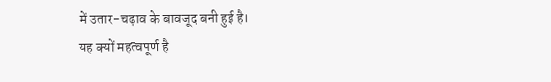में उतार-चढ़ाव के बावजूद बनी हुई है।
यह क्यों महत्वपूर्ण है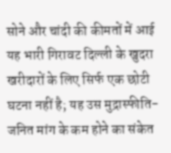सोने और चांदी की कीमतों में आई यह भारी गिरावट दिल्ली के खुदरा खरीदारों के लिए सिर्फ एक छोटी घटना नहीं है; यह उस मुद्रास्फीति-जनित मांग के कम होने का संकेत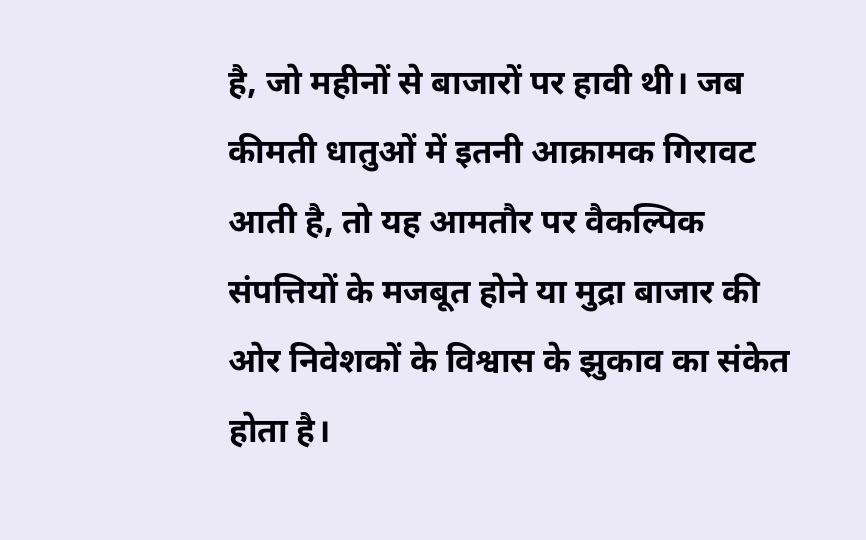है, जो महीनों से बाजारों पर हावी थी। जब कीमती धातुओं में इतनी आक्रामक गिरावट आती है, तो यह आमतौर पर वैकल्पिक संपत्तियों के मजबूत होने या मुद्रा बाजार की ओर निवेशकों के विश्वास के झुकाव का संकेत होता है।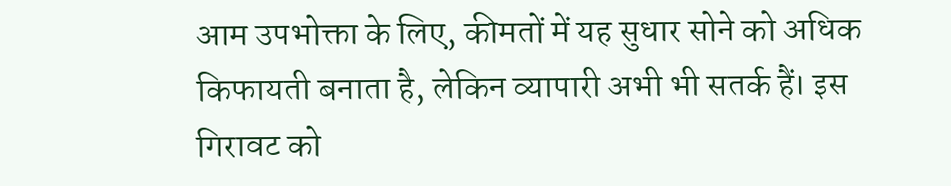आम उपभोक्ता के लिए, कीमतों में यह सुधार सोने को अधिक किफायती बनाता है, लेकिन व्यापारी अभी भी सतर्क हैं। इस गिरावट को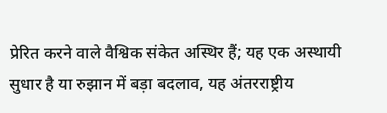प्रेरित करने वाले वैश्विक संकेत अस्थिर हैं; यह एक अस्थायी सुधार है या रुझान में बड़ा बदलाव, यह अंतरराष्ट्रीय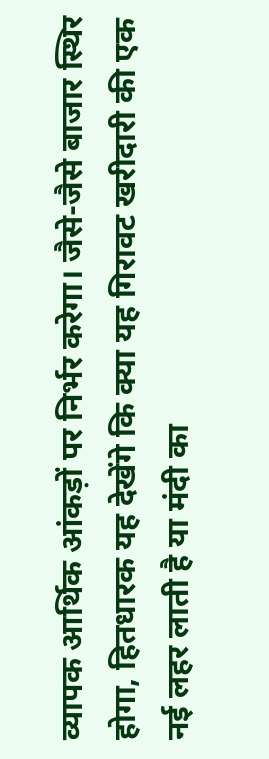व्यापक आर्थिक आंकड़ों पर निर्भर करेगा। जैसे-जैसे बाजार स्थिर होगा, हितधारक यह देखेंगे कि क्या यह गिरावट खरीदारी की एक नई लहर लाती है या मंदी का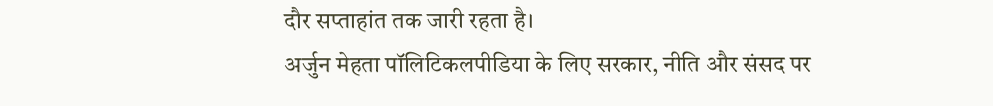दौर सप्ताहांत तक जारी रहता है।
अर्जुन मेहता पॉलिटिकलपीडिया के लिए सरकार, नीति और संसद पर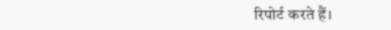रिपोर्ट करते हैं।